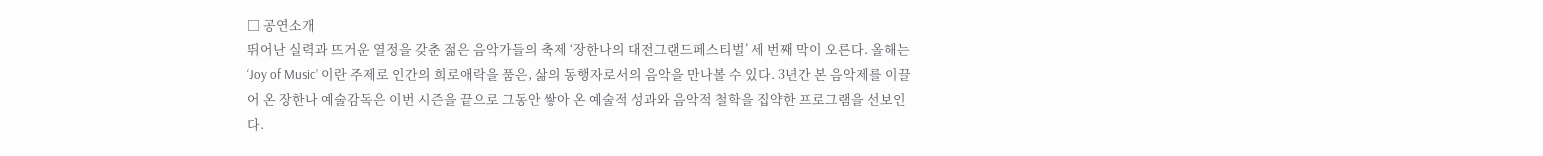□ 공연소개
뛰어난 실력과 뜨거운 열정을 갖춘 젊은 음악가들의 축제 ‘장한나의 대전그랜드페스티벌’ 세 번째 막이 오른다. 올해는 ‘Joy of Music’ 이란 주제로 인간의 희로애락을 품은, 삶의 동행자로서의 음악을 만나볼 수 있다. 3년간 본 음악제를 이끌어 온 장한나 예술감독은 이번 시즌을 끝으로 그동안 쌓아 온 예술적 성과와 음악적 철학을 집약한 프로그램을 선보인다.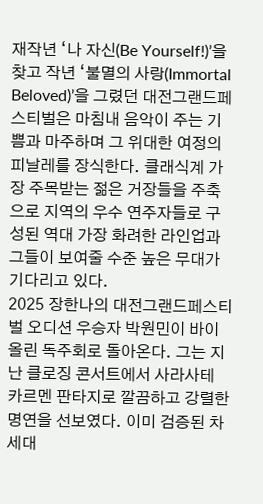재작년 ‘나 자신(Be Yourself!)’을 찾고 작년 ‘불멸의 사랑(Immortal Beloved)’을 그렸던 대전그랜드페스티벌은 마침내 음악이 주는 기쁨과 마주하며 그 위대한 여정의 피날레를 장식한다. 클래식계 가장 주목받는 젊은 거장들을 주축으로 지역의 우수 연주자들로 구성된 역대 가장 화려한 라인업과 그들이 보여줄 수준 높은 무대가 기다리고 있다.
2025 장한나의 대전그랜드페스티벌 오디션 우승자 박원민이 바이올린 독주회로 돌아온다. 그는 지난 클로징 콘서트에서 사라사테 카르멘 판타지로 깔끔하고 강렬한 명연을 선보였다. 이미 검증된 차세대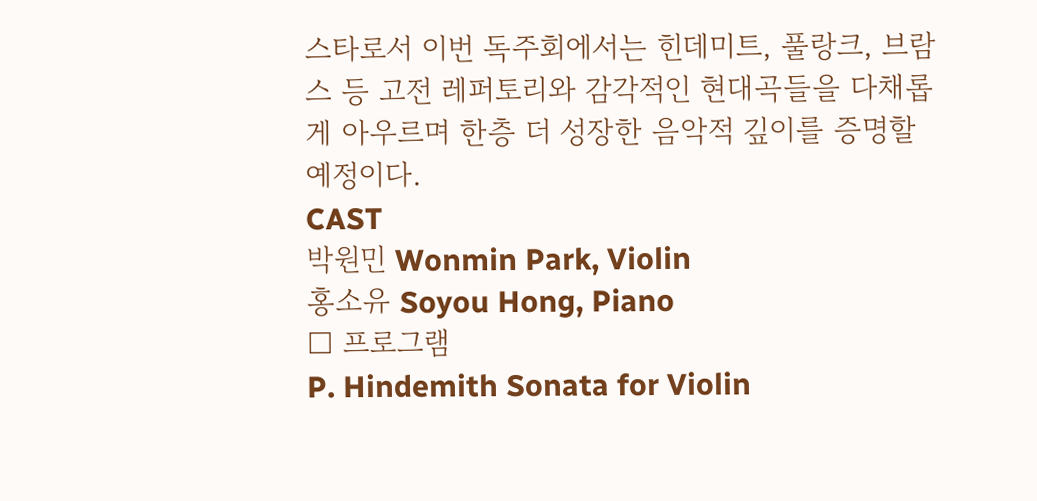스타로서 이번 독주회에서는 힌데미트, 풀랑크, 브람스 등 고전 레퍼토리와 감각적인 현대곡들을 다채롭게 아우르며 한층 더 성장한 음악적 깊이를 증명할 예정이다.
CAST
박원민 Wonmin Park, Violin
홍소유 Soyou Hong, Piano
□ 프로그램
P. Hindemith Sonata for Violin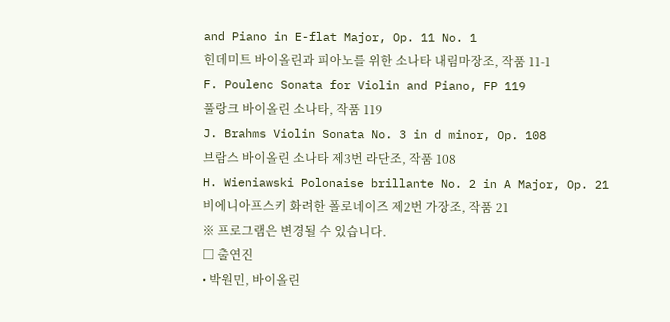and Piano in E-flat Major, Op. 11 No. 1
힌데미트 바이올린과 피아노를 위한 소나타 내림마장조, 작품 11-1
F. Poulenc Sonata for Violin and Piano, FP 119
풀랑크 바이올린 소나타, 작품 119
J. Brahms Violin Sonata No. 3 in d minor, Op. 108
브람스 바이올린 소나타 제3번 라단조, 작품 108
H. Wieniawski Polonaise brillante No. 2 in A Major, Op. 21
비에니아프스키 화려한 폴로네이즈 제2번 가장조, 작품 21
※ 프로그램은 변경될 수 있습니다.
□ 출연진
• 박원민, 바이올린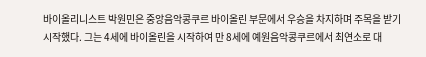바이올리니스트 박원민은 중앙음악콩쿠르 바이올린 부문에서 우승을 차지하며 주목을 받기 시작했다. 그는 4세에 바이올린을 시작하여 만 8세에 예원음악콩쿠르에서 최연소로 대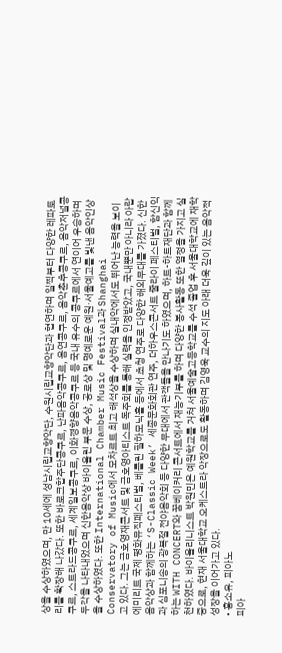상을 수상하였으며, 만 10세에 성남시립교향악단, 수원시립교향악단과 협연하며 일찍부터 다양한 레파토리를 확장해 나갔다. 또한 바로크합주단콩쿠르, 난파음악콩쿠르, 음연콩쿠르, 음악춘추콩쿠르, 음악저널콩쿠르, 스트라드콩쿠르, 세계일보콩쿠르, 이화경향음악콩쿠르 등 국내 유수의 콩쿠르에서 연이어 우승하며 두각을 나타내었으며 신한음악상 바이올린 부문 수상, 공로상 및 명예로운 예원·서울예고를 빛낸 음악인상을 수상하였다. 또한 International Chamber Music Festival과 Shanghai Conservatory of Music에서 모차르트 최고 해석상을 수상하며 실내악에서도 뛰어난 능력을 보이고 있다. 그는 금호영재콘서트 및 금호영아티스트 독주회를 통해 실력을 인정받았고, 국내뿐만 아니라 아랍에미리트 국제 평화뮤직페스티벌, 베를린 필하모닉홀 등에서 초청 연주로 다양한 해외무대를 가졌다. 신한음악상과 함께하는 ‘S-Classic Week’ 세종문화회관 연주, 더하우스콘서트 줄라이 페스티벌, 함신익과 심포니송의 광복절 전야음악회 등 다양한 무대에서 관객들을 만나기도 하였으며, 하트-하트재단과 함께하는 WITH CONCERT와 꿈베이커리 콘서트에서 재능기부를 하며 다양한 봉사활동 또한 열정을 가지고 실천하였다. 바이올리니스트 박원민은 예원학교를 거쳐 서울예술고등학교를 수석 졸업 후 서울대학교에 재학 중으로, 현재 서울대학교 오케스트라 악장으로도 활동하며 김영욱 교수의 지도 아래 더욱 깊이 있는 음악적 성장을 이어가고 있다.
• 홍소유, 피아노
피아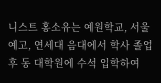니스트 홍소유는 예원학교, 서울예고, 연세대 음대에서 학사 졸업 후 동 대학원에 수석 입학하여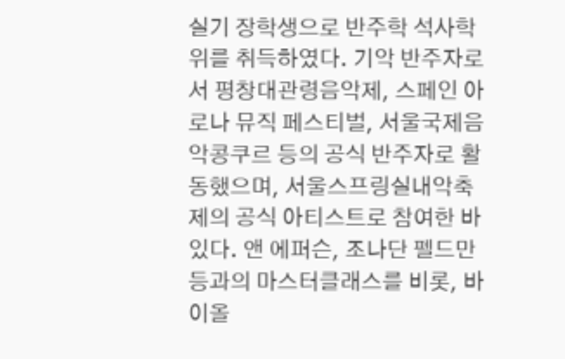실기 장학생으로 반주학 석사학위를 취득하였다. 기악 반주자로서 평창대관령음악제, 스페인 아로나 뮤직 페스티벌, 서울국제음악콩쿠르 등의 공식 반주자로 활동했으며, 서울스프링실내악축제의 공식 아티스트로 참여한 바 있다. 앤 에퍼슨, 조나단 펠드만 등과의 마스터클래스를 비롯, 바이올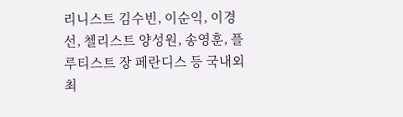리니스트 김수빈, 이순익, 이경선, 첼리스트 양성원, 송영훈, 플루티스트 장 페란디스 등 국내외 최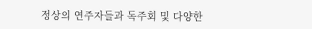정상의 연주자들과 독주회 및 다양한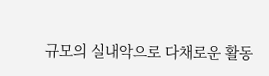규모의 실내악으로 다채로운 활동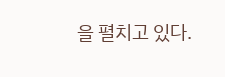을 펼치고 있다.